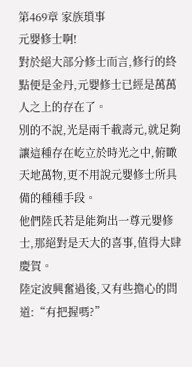第469章 家族瑣事
元嬰修士啊!
對於絕大部分修士而言,修行的終點便是金丹,元嬰修士已經是萬萬人之上的存在了。
別的不說,光是兩千載壽元,就足夠讓這種存在屹立於時光之中,俯瞰天地萬物,更不用說元嬰修士所具備的種種手段。
他們陸氏若是能夠出一尊元嬰修士,那絕對是天大的喜事,值得大肆慶賀。
陸定波興奮過後,又有些擔心的問道:“有把握嗎?”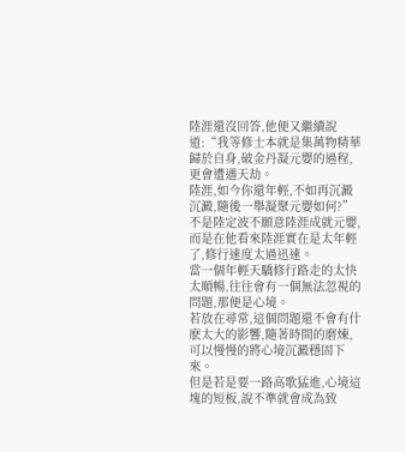陸涯還沒回答,他便又繼續說道:“我等修士本就是集萬物精華歸於自身,破金丹凝元嬰的過程,更會遭遇天劫。
陸涯,如今你還年輕,不如再沉澱沉澱,隨後一舉凝聚元嬰如何?”
不是陸定波不願意陸涯成就元嬰,而是在他看來陸涯實在是太年輕了,修行速度太過迅速。
當一個年輕天驕修行路走的太快太順暢,往往會有一個無法忽視的問題,那便是心境。
若放在尋常,這個問題還不會有什麽太大的影響,隨著時間的磨煉,可以慢慢的將心境沉澱穩固下來。
但是若是要一路高歌猛進,心境這塊的短板,說不準就會成為致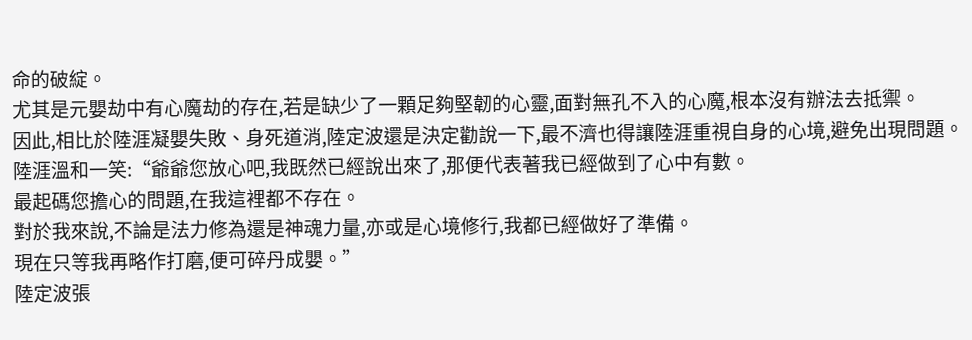命的破綻。
尤其是元嬰劫中有心魔劫的存在,若是缺少了一顆足夠堅韌的心靈,面對無孔不入的心魔,根本沒有辦法去抵禦。
因此,相比於陸涯凝嬰失敗、身死道消,陸定波還是決定勸說一下,最不濟也得讓陸涯重視自身的心境,避免出現問題。
陸涯溫和一笑:“爺爺您放心吧,我既然已經說出來了,那便代表著我已經做到了心中有數。
最起碼您擔心的問題,在我這裡都不存在。
對於我來說,不論是法力修為還是神魂力量,亦或是心境修行,我都已經做好了準備。
現在只等我再略作打磨,便可碎丹成嬰。”
陸定波張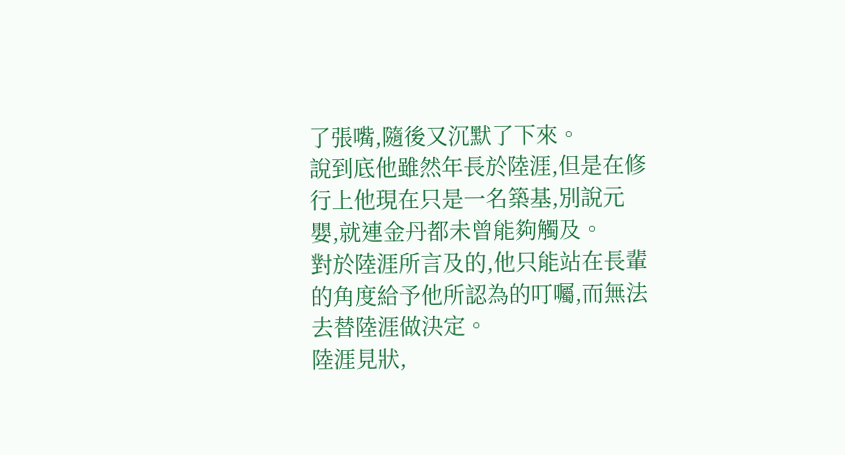了張嘴,隨後又沉默了下來。
說到底他雖然年長於陸涯,但是在修行上他現在只是一名築基,別說元嬰,就連金丹都未曾能夠觸及。
對於陸涯所言及的,他只能站在長輩的角度給予他所認為的叮囑,而無法去替陸涯做決定。
陸涯見狀,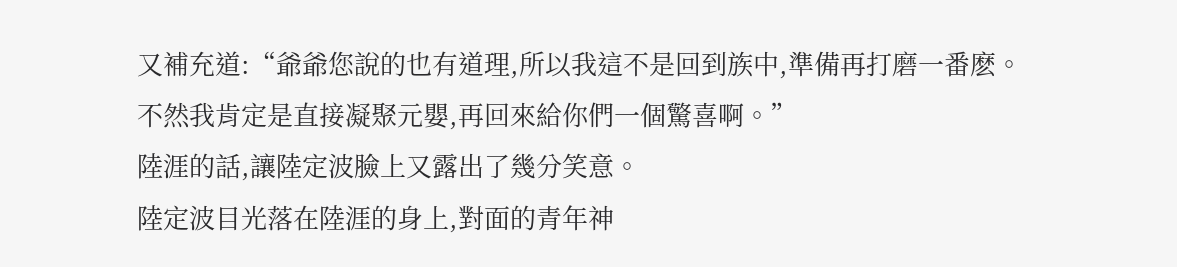又補充道:“爺爺您說的也有道理,所以我這不是回到族中,準備再打磨一番麽。
不然我肯定是直接凝聚元嬰,再回來給你們一個驚喜啊。”
陸涯的話,讓陸定波臉上又露出了幾分笑意。
陸定波目光落在陸涯的身上,對面的青年神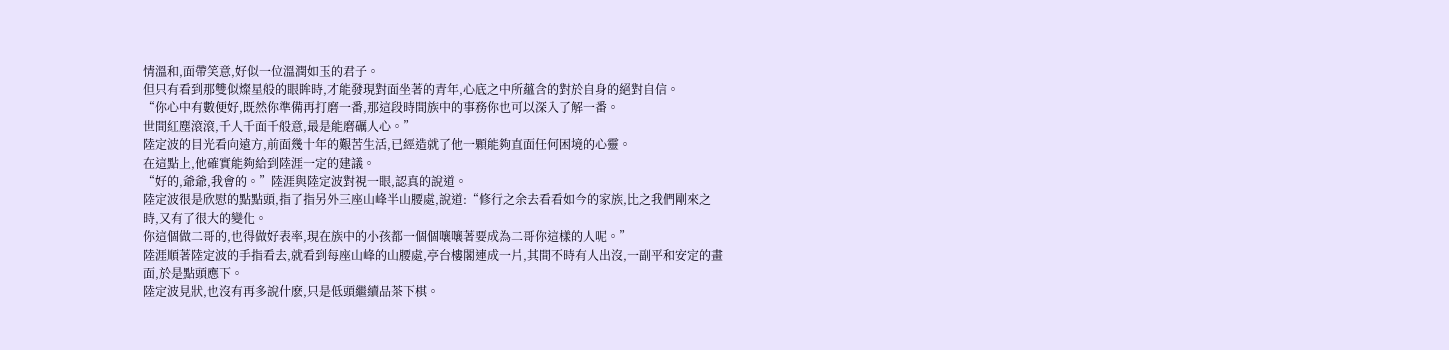情溫和,面帶笑意,好似一位溫潤如玉的君子。
但只有看到那雙似燦星般的眼眸時,才能發現對面坐著的青年,心底之中所蘊含的對於自身的絕對自信。
“你心中有數便好,既然你準備再打磨一番,那這段時間族中的事務你也可以深入了解一番。
世間紅塵滾滾,千人千面千般意,最是能磨礪人心。”
陸定波的目光看向遠方,前面幾十年的艱苦生活,已經造就了他一顆能夠直面任何困境的心靈。
在這點上,他確實能夠給到陸涯一定的建議。
“好的,爺爺,我會的。”陸涯與陸定波對視一眼,認真的說道。
陸定波很是欣慰的點點頭,指了指另外三座山峰半山腰處,說道:“修行之余去看看如今的家族,比之我們剛來之時,又有了很大的變化。
你這個做二哥的,也得做好表率,現在族中的小孩都一個個嚷嚷著要成為二哥你這樣的人呢。”
陸涯順著陸定波的手指看去,就看到每座山峰的山腰處,亭台樓閣連成一片,其間不時有人出沒,一副平和安定的畫面,於是點頭應下。
陸定波見狀,也沒有再多說什麽,只是低頭繼續品茶下棋。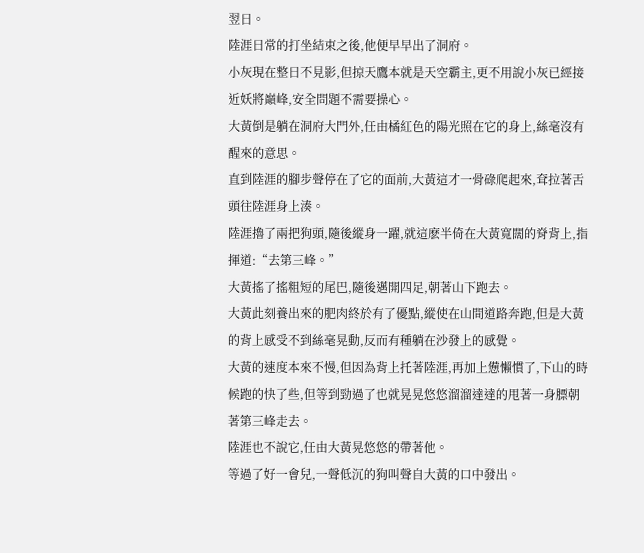翌日。
陸涯日常的打坐結束之後,他便早早出了洞府。
小灰現在整日不見影,但掠天鷹本就是天空霸主,更不用說小灰已經接近妖將巔峰,安全問題不需要操心。
大黃倒是躺在洞府大門外,任由橘紅色的陽光照在它的身上,絲毫沒有醒來的意思。
直到陸涯的腳步聲停在了它的面前,大黃這才一骨碌爬起來,耷拉著舌頭往陸涯身上湊。
陸涯擼了兩把狗頭,隨後縱身一躍,就這麽半倚在大黃寬闊的脊背上,指揮道:“去第三峰。”
大黃搖了搖粗短的尾巴,隨後邁開四足,朝著山下跑去。
大黃此刻養出來的肥肉終於有了優點,縱使在山間道路奔跑,但是大黃的背上感受不到絲毫晃動,反而有種躺在沙發上的感覺。
大黃的速度本來不慢,但因為背上托著陸涯,再加上憊懶慣了,下山的時候跑的快了些,但等到勁過了也就晃晃悠悠溜溜達達的甩著一身膘朝著第三峰走去。
陸涯也不說它,任由大黃晃悠悠的帶著他。
等過了好一會兒,一聲低沉的狗叫聲自大黃的口中發出。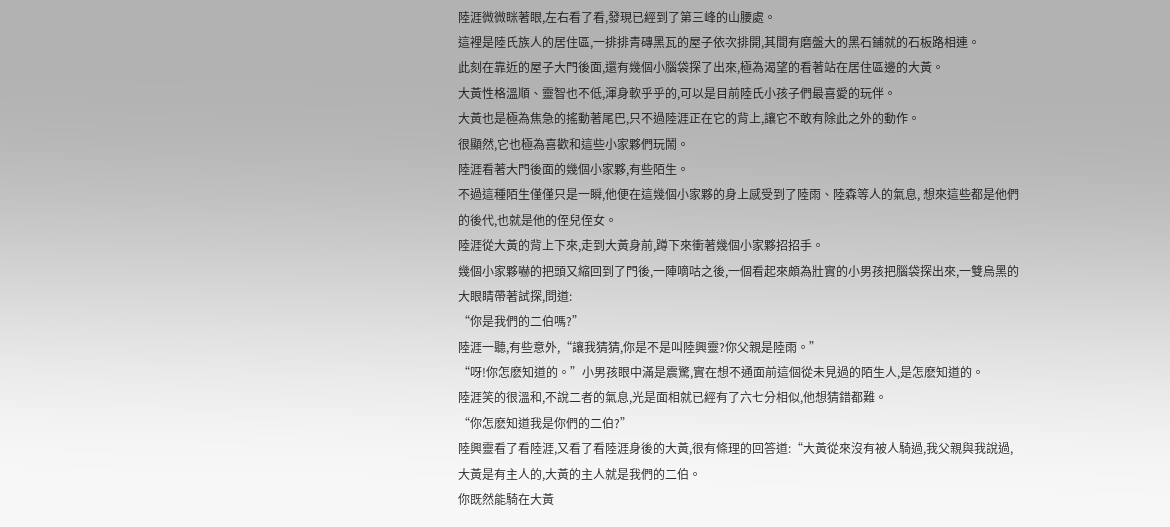陸涯微微眯著眼,左右看了看,發現已經到了第三峰的山腰處。
這裡是陸氏族人的居住區,一排排青磚黑瓦的屋子依次排開,其間有磨盤大的黑石鋪就的石板路相連。
此刻在靠近的屋子大門後面,還有幾個小腦袋探了出來,極為渴望的看著站在居住區邊的大黃。
大黃性格溫順、靈智也不低,渾身軟乎乎的,可以是目前陸氏小孩子們最喜愛的玩伴。
大黃也是極為焦急的搖動著尾巴,只不過陸涯正在它的背上,讓它不敢有除此之外的動作。
很顯然,它也極為喜歡和這些小家夥們玩鬧。
陸涯看著大門後面的幾個小家夥,有些陌生。
不過這種陌生僅僅只是一瞬,他便在這幾個小家夥的身上感受到了陸雨、陸森等人的氣息, 想來這些都是他們的後代,也就是他的侄兒侄女。
陸涯從大黃的背上下來,走到大黃身前,蹲下來衝著幾個小家夥招招手。
幾個小家夥嚇的把頭又縮回到了門後,一陣嘀咕之後,一個看起來頗為壯實的小男孩把腦袋探出來,一雙烏黑的大眼睛帶著試探,問道:
“你是我們的二伯嗎?”
陸涯一聽,有些意外,“讓我猜猜,你是不是叫陸興靈?你父親是陸雨。”
“呀!你怎麽知道的。”小男孩眼中滿是震驚,實在想不通面前這個從未見過的陌生人,是怎麽知道的。
陸涯笑的很溫和,不說二者的氣息,光是面相就已經有了六七分相似,他想猜錯都難。
“你怎麽知道我是你們的二伯?”
陸興靈看了看陸涯,又看了看陸涯身後的大黃,很有條理的回答道:“大黃從來沒有被人騎過,我父親與我說過,大黃是有主人的,大黃的主人就是我們的二伯。
你既然能騎在大黃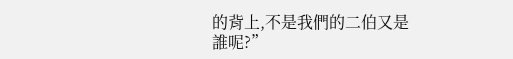的背上,不是我們的二伯又是誰呢?”